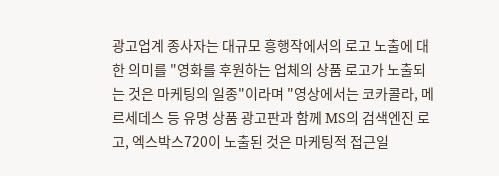광고업계 종사자는 대규모 흥행작에서의 로고 노출에 대한 의미를 "영화를 후원하는 업체의 상품 로고가 노출되는 것은 마케팅의 일종"이라며 "영상에서는 코카콜라, 메르세데스 등 유명 상품 광고판과 함께 MS의 검색엔진 로고, 엑스박스720이 노출된 것은 마케팅적 접근일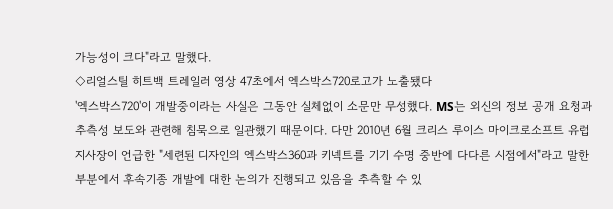가능성이 크다"라고 말했다.
◇리얼스틸 히트백 트레일러 영상 47초에서 엑스박스720로고가 노출됐다
'엑스박스720'이 개발중이라는 사실은 그동안 실체없이 소문만 무성했다. MS는 외신의 정보 공개 요청과 추측성 보도와 관련해 침묵으로 일관했기 때문이다. 다만 2010년 6월 크리스 루이스 마이크로소프트 유럽지사장이 언급한 "세련된 디자인의 엑스박스360과 키넥트를 기기 수명 중반에 다다른 시점에서"라고 말한 부분에서 후속기종 개발에 대한 논의가 진행되고 있음을 추측할 수 있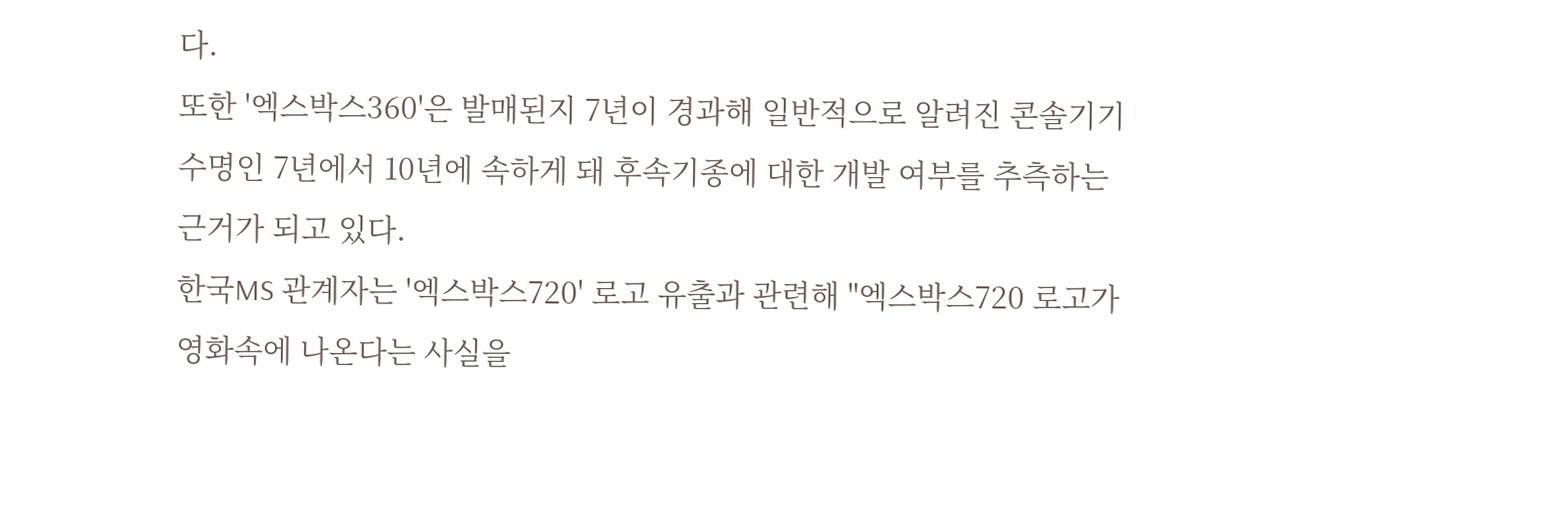다.
또한 '엑스박스360'은 발매된지 7년이 경과해 일반적으로 알려진 콘솔기기 수명인 7년에서 10년에 속하게 돼 후속기종에 대한 개발 여부를 추측하는 근거가 되고 있다.
한국MS 관계자는 '엑스박스720' 로고 유출과 관련해 "엑스박스720 로고가 영화속에 나온다는 사실을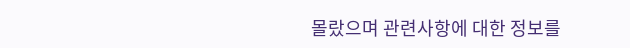몰랐으며 관련사항에 대한 정보를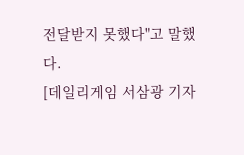전달받지 못했다"고 말했다.
[데일리게임 서삼광 기자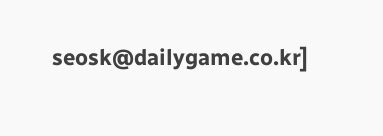seosk@dailygame.co.kr]